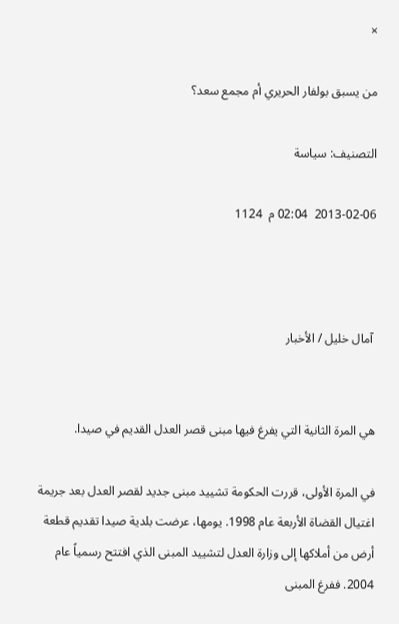×

من يسبق بولفار الحريري أم مجمع سعد؟

التصنيف: سياسة

2013-02-06  02:04 م  1124



 آمال خليل / الأخبار


هي المرة الثانية التي يفرغ فيها مبنى قصر العدل القديم في صيدا.

في المرة الأولى، قررت الحكومة تشييد مبنى جديد لقصر العدل بعد جريمة اغتيال القضاة الأربعة عام 1998. يومها، عرضت بلدية صيدا تقديم قطعة أرض من أملاكها إلى وزارة العدل لتشييد المبنى الذي افتتح رسمياً عام 2004. ففرغ المبنى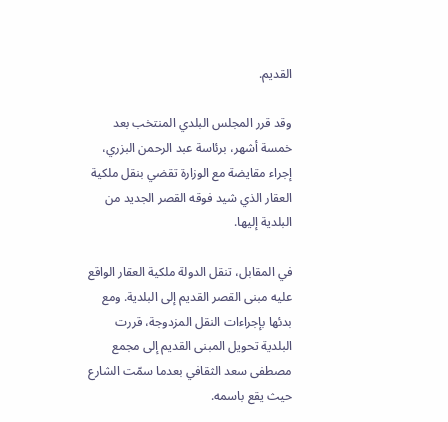القديم.

وقد قرر المجلس البلدي المنتخب بعد خمسة أشهر، برئاسة عبد الرحمن البزري، إجراء مقايضة مع الوزارة تقضي بنقل ملكية العقار الذي شيد فوقه القصر الجديد من البلدية إليها.

في المقابل، تنقل الدولة ملكية العقار الواقع عليه مبنى القصر القديم إلى البلدية. ومع بدئها بإجراءات النقل المزدوجة، قررت البلدية تحويل المبنى القديم إلى مجمع مصطفى سعد الثقافي بعدما سمّت الشارع حيث يقع باسمه.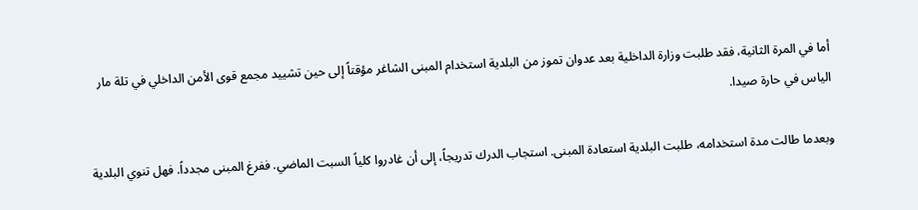أما في المرة الثانية، فقد طلبت وزارة الداخلية بعد عدوان تموز من البلدية استخدام المبنى الشاغر مؤقتاً إلى حين تشييد مجمع قوى الأمن الداخلي في تلة مار الياس في حارة صيدا.

وبعدما طالت مدة استخدامه، طلبت البلدية استعادة المبنى. استجاب الدرك تدريجاً، إلى أن غادروا كلياً السبت الماضي. ففرغ المبنى مجدداً. فهل تنوي البلدية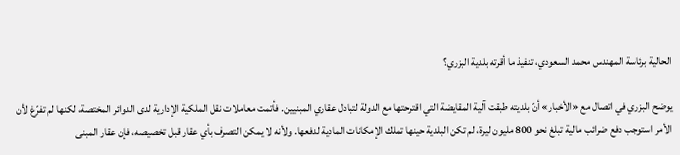الحالية برئاسة المهندس محمد السعودي، تنفيذ ما أقرته بلدية البزري؟

يوضح البزري في اتصال مع «الأخبار» أنّ بلديته طبقت آلية المقايضة التي اقترحتها مع الدولة لتبادل عقاري المبنيين. فأتمت معاملات نقل الملكية الإدارية لدى الدوائر المختصة، لكنها لم تفرّغ لأن الأمر استوجب دفع ضرائب مالية تبلغ نحو 800 مليون ليرة، لم تكن البلدية حينها تملك الإمكانات المادية لدفعها. ولأنه لا يمكن التصرف بأي عقار قبل تخصيصه، فإن عقار المبنى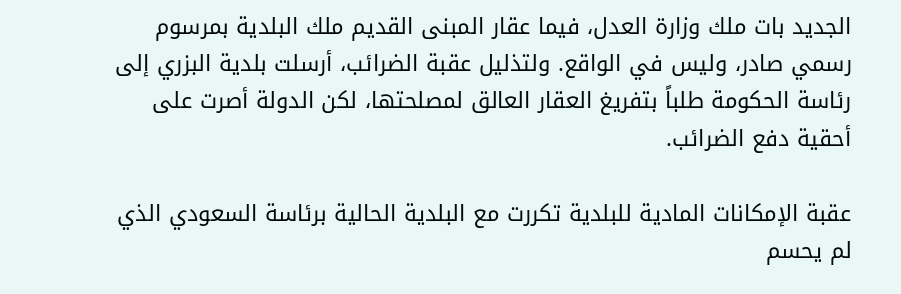الجديد بات ملك وزارة العدل، فيما عقار المبنى القديم ملك البلدية بمرسوم رسمي صادر، وليس في الواقع. ولتذليل عقبة الضرائب، أرسلت بلدية البزري إلى رئاسة الحكومة طلباً بتفريغ العقار العالق لمصلحتها، لكن الدولة أصرت على أحقية دفع الضرائب.

عقبة الإمكانات المادية للبلدية تكررت مع البلدية الحالية برئاسة السعودي الذي لم يحسم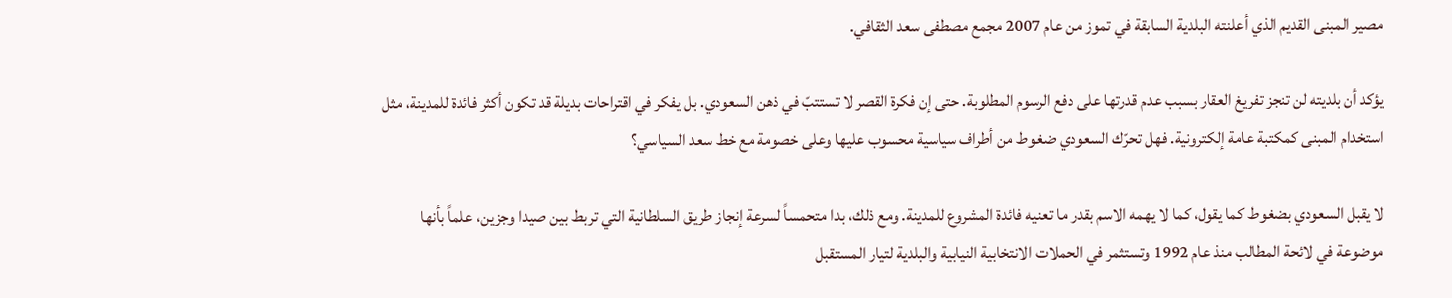مصير المبنى القديم الذي أعلنته البلدية السابقة في تموز من عام 2007 مجمع مصطفى سعد الثقافي.

يؤكد أن بلديته لن تنجز تفريغ العقار بسبب عدم قدرتها على دفع الرسوم المطلوبة. حتى إن فكرة القصر لا تستتبّ في ذهن السعودي. بل يفكر في اقتراحات بديلة قد تكون أكثر فائدة للمدينة، مثل استخدام المبنى كمكتبة عامة إلكترونية. فهل تحرّك السعودي ضغوط من أطراف سياسية محسوب عليها وعلى خصومة مع خط سعد السياسي؟

لا يقبل السعودي بضغوط كما يقول، كما لا يهمه الاسم بقدر ما تعنيه فائدة المشروع للمدينة. ومع ذلك، بدا متحمساً لسرعة إنجاز طريق السلطانية التي تربط بين صيدا وجزين، علماً بأنها موضوعة في لائحة المطالب منذ عام 1992 وتستثمر في الحملات الانتخابية النيابية والبلدية لتيار المستقبل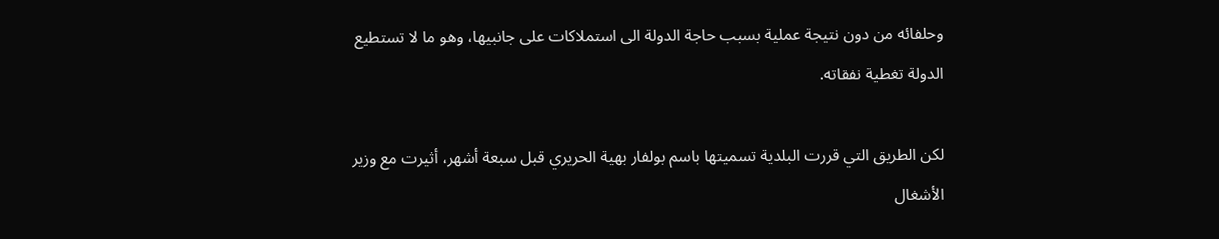وحلفائه من دون نتيجة عملية بسبب حاجة الدولة الى استملاكات على جانبيها، وهو ما لا تستطيع الدولة تغطية نفقاته.

لكن الطريق التي قررت البلدية تسميتها باسم بولفار بهية الحريري قبل سبعة أشهر، أثيرت مع وزير الأشغال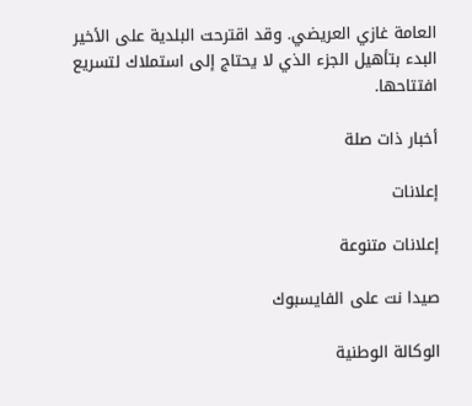العامة غازي العريضي. وقد اقترحت البلدية على الأخير البدء بتأهيل الجزء الذي لا يحتاج إلى استملاك لتسريع افتتاحها.

أخبار ذات صلة

إعلانات

إعلانات متنوعة

صيدا نت على الفايسبوك

الوكالة الوطنية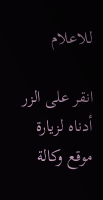للاعلام

انقر على الزر أدناه لزيارة موقع وكالة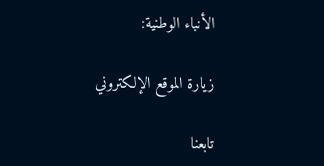الأنباء الوطنية:

زيارة الموقع الإلكتروني

تابعنا